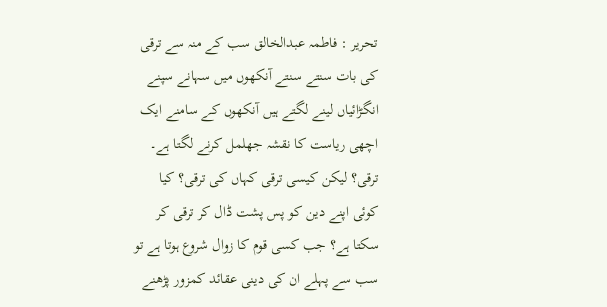تحریر : فاطمہ عبدالخالق سب کے منہ سے ترقی کی بات سنتے سنتے آنکھوں میں سہانے سپنے انگڑائیاں لینے لگتے ہیں آنکھوں کے سامنے ایک اچھی ریاست کا نقشہ جھلمل کرنے لگتا ہے۔ ترقی؟ لیکن کیسی ترقی کہاں کی ترقی؟ کیا کوئی اپنے دین کو پس پشت ڈال کر ترقی کر سکتا ہے؟ جب کسی قوم کا زوال شروع ہوتا ہے تو سب سے پہلے ان کی دینی عقائد کمزور پڑھنے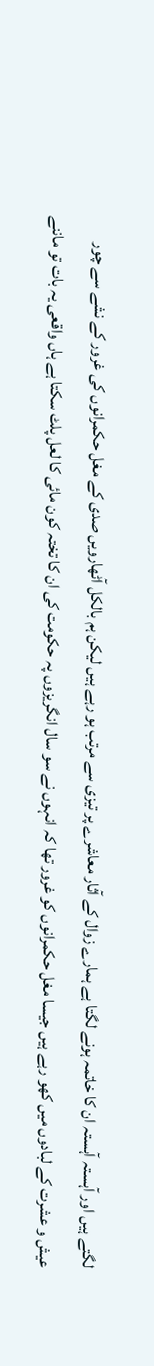لگتے ہیں اور آہستہ آہستہ ان کا خاتمہ ہونے لگتا ہے ہمارے زوال کے آثار معاشرے پر تیزی سے مرتب ہو رہے ہیں لیکن ہم بالکل آٹھارویں صدی کے مغل حکمرانوں کی غرور کے نشے سے چور عیش و عشرت کے لبادوں میں کھو رہے ہیں جیسا مغل حکمرانوں کو غرور تھا کہ انہوں نے سو سال انگریزوں پہ حکومت کی ان کا تختہ کون مائی کا لعل پلٹ سکتا ہے ہاں واقعی یہ بات تو ماننے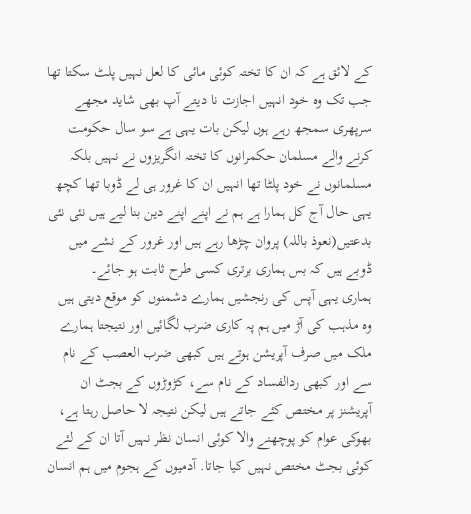کے لائق ہے کہ ان کا تختہ کوئی مائی کا لعل نہیں پلٹ سکتا تھا جب تک وہ خود انہیں اجازت نا دیتے آپ بھی شاید مجھے سرپھری سمجھ رہے ہوں لیکن بات یہی ہے سو سال حکومت کرنے والے مسلمان حکمرانوں کا تختہ انگریزوں نے نہیں بلکہ مسلمانوں نے خود پلٹا تھا انہیں ان کا غرور ہی لے ڈوبا تھا کچھ یہی حال آج کل ہمارا ہے ہم نے اپنے اپنے دین بنا لیے ہیں نئی نئی بدعتیں(نعوذ باللہ) پروان چڑھا رہے ہیں اور غرور کے نشے میں ڈوبے ہیں کہ بس ہماری برتری کسی طرح ثابت ہو جائے۔
ہماری یہی آپس کی رنجشیں ہمارے دشمنوں کو موقع دیتی ہیں وہ مذہب کی آڑ میں ہم پہ کاری ضرب لگائیں اور نتیجتا ہمارے ملک میں صرف آپریشن ہوتے ہیں کبھی ضرب العصب کے نام سے اور کبھی ردالفساد کے نام سے، کڑوڑوں کے بجٹ ان آپریشنز پر مختص کئے جاتے ہیں لیکن نتیجہ لا حاصل رہتا ہے، بھوکی عوام کو پوچھنے والا کوئی انسان نظر نہیں آتا ان کے لئے کوئی بجٹ مختص نہیں کیا جاتا. آدمیوں کے ہجوم میں ہم انسان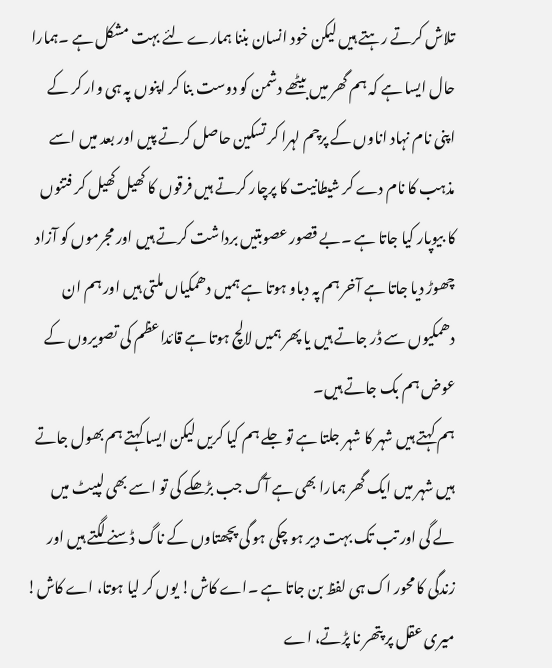تلاش کرتے رہتے ہیں لیکن خود انسان بننا ہمارے لئے بہت مشکل ہے ۔ہمارا حال ایسا ہے کہ ہم گھر میں بیٹھے دشمن کو دوست بنا کر اپنوں پہ ہی وار کر کے اپنی نام نہاد اناوں کے پرچم لہرا کر تسکین حاصل کرتے پیں اور بعد میں اسے مذہب کا نام دے کر شیطانیت کا پرچار کرتے ہیں فرقوں کا کھیل کھیل کر فتنوں کا بیوپار کیا جاتا ہے ۔بے قصور عصوبتیں برداشت کرتے ہیں اور مجرموں کو آزاد چھوڑ دیا جاتا ہے آخر ہم پہ دباو ہوتا ہے ہمیں دھمکیاں ملتی ہیں اور ہم ان دھمکیوں سے ڈر جاتے ہیں یا پھر ہمیں لالچ ہوتا ہے قائداعظم کی تصویروں کے عوض ہم بک جاتے ہیں۔
ہم کہتے ہیں شہر کا شہر جلتا ہے تو جلے ہم کیا کریں لیکن ایسا کہتے ہم بھول جاتے ہیں شہر میں ایک گھر ہمارا بھی ہے آگ جب بڑھکے کی تو اسے بھی لپیٹ میں لے گی اور تب تک بہت دیر ہو چکی ہو گی پچھتاوں کے ناگ ڈسنے لگتے ہیں اور زندگی کا محور اک ہی لفظ بن جاتا ہے ۔اے کاش! یوں کر لیا ہوتا، اے کاش! میری عقل پر پتھر نا پڑتے، اے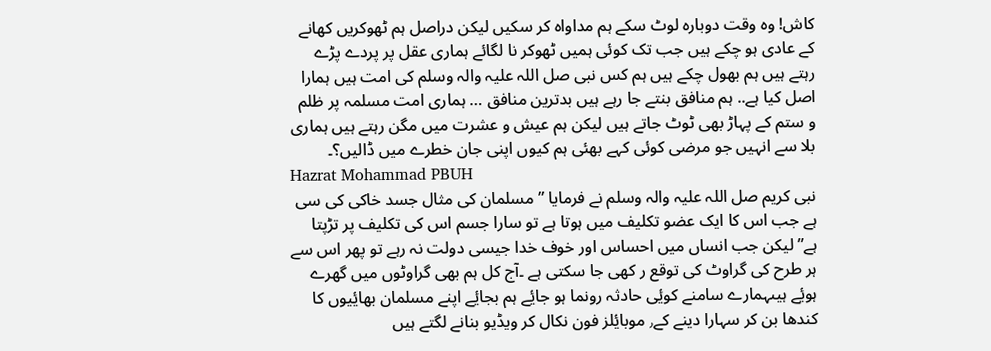کاش! وہ وقت دوبارہ لوٹ سکے ہم مداواہ کر سکیں لیکن دراصل ہم ٹھوکریں کھانے کے عادی ہو چکے ہیں جب تک کوئی ہمیں ٹھوکر نا لگائے ہماری عقل پر پردے پڑے رہتے ہیں ہم بھول چکے ہیں ہم کس نبی صل اللہ علیہ والہ وسلم کی امت ہیں ہمارا اصل کیا ہے.. ہم منافق بنتے جا رہے ہیں بدترین منافق … ہماری امت مسلمہ پر ظلم و ستم کے پہاڑ بھی ٹوٹ جاتے ہیں لیکن ہم عیش و عشرت میں مگن رہتے ہیں ہماری بلا سے انہیں جو مرضی کوئی کہے بھئی ہم کیوں اپنی جان خطرے میں ڈالیں؟۔
Hazrat Mohammad PBUH
نبی کریم صل اللہ علیہ والہ وسلم نے فرمایا ” مسلمان کی مثال جسد خاکی کی سی ہے جب اس کا ایک عضو تکلیف میں ہوتا ہے تو سارا جسم اس کی تکلیف پر تڑپتا ہے” لیکن جب انساں میں احساس اور خوف خدا جیسی دولت نہ رہے تو پھر اس سے ہر طرح کی گراوٹ کی توقع ر کھی جا سکتی ہے ۔آج کل ہم بھی گراوٹوں میں گھرے ہویٔے ہیںہمارے سامنے کویٔی حادثہ رونما ہو جایٔے ہم بجایٔے اپنے مسلمان بھایٔیوں کا کندھا بن کر سہارا دینے کے٫ موبایٔلز فون نکال کر ویڈیو بنانے لگتے ہیں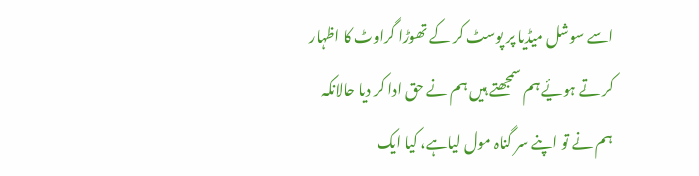اسے سوشل میڈیا پر پوسٹ کر کے تھوڑا گراوٹ کا اظہار کر تے ہویٔے ہم سمجھتے ہیں ہم نے حق ادا کر دیا حالانکہ ہم نے تو اپنے سر گناہ مول لیاہے، کیا ایک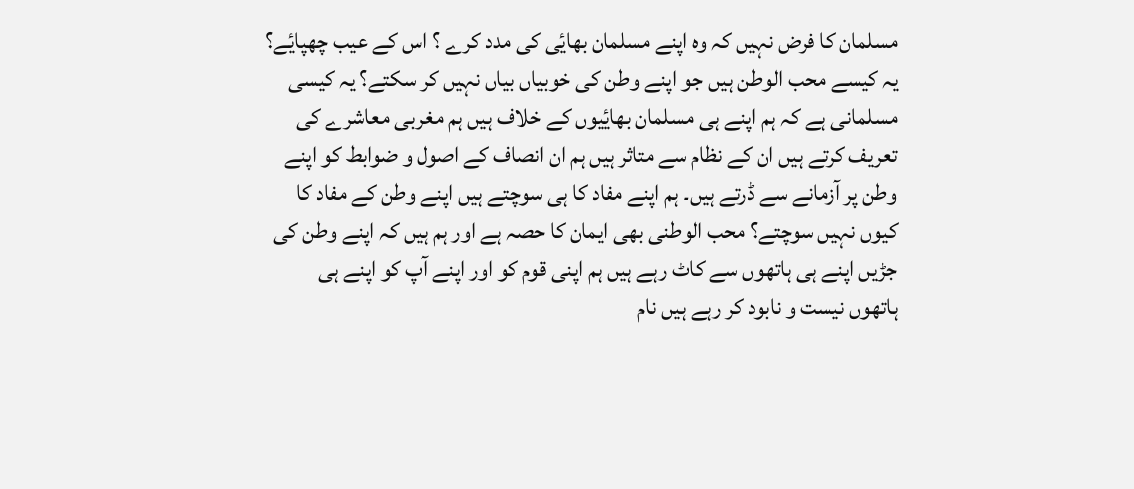مسلمان کا فرض نہیں کہ وہ اپنے مسلمان بھایٔی کی مدد کرے ؟ اس کے عیب چھپایٔے؟ یہ کیسے محب الوطن ہیں جو اپنے وطن کی خوبیاں بیاں نہیں کر سکتے؟ یہ کیسی مسلمانی ہے کہ ہم اپنے ہی مسلمان بھایٔیوں کے خلاف ہیں ہم مغربی معاشرے کی تعریف کرتے ہیں ان کے نظام سے متاثر ہیں ہم ان انصاف کے اصول و ضوابط کو اپنے وطن پر آزمانے سے ڈرتے ہیں۔ ہم اپنے مفاد کا ہی سوچتے ہیں اپنے وطن کے مفاد کا کیوں نہیں سوچتے؟ محب الوطنی بھی ایمان کا حصہ ہے اور ہم ہیں کہ اپنے وطن کی جڑیں اپنے ہی ہاتھوں سے کاٹ رہے ہیں ہم اپنی قوم کو اور اپنے آپ کو اپنے ہی ہاتھوں نیست و نابود کر رہے ہیں نام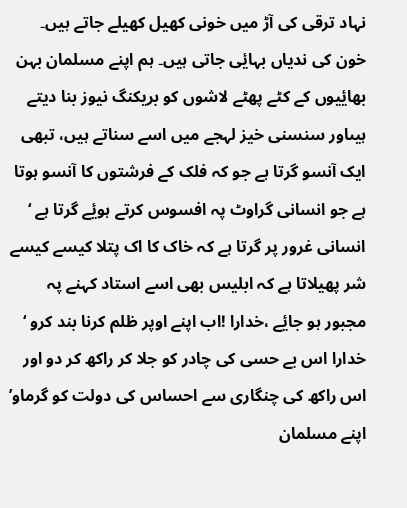نہاد ترقی کی آڑ میں خونی کھیل کھیلے جاتے ہیں۔
خون کی ندیاں بہایٔی جاتی ہیں۔ ہم اپنے مسلمان بہن بھایٔیوں کے کٹے پھٹے لاشوں کو بریکنگ نیوز بنا دیتے ہیںاور سنسنی خیز لہجے میں اسے سناتے ہیں، تبھی ایک آنسو گرتا ہے جو کہ فلک کے فرشتوں کا آنسو ہوتا ہے جو انسانی گراوٹ پہ افسوس کرتے ہویٔے گرتا ہے ‘ انسانی غرور پر گرتا ہے کہ خاک کا اک پتلا کیسے کیسے شر پھیلاتا ہے کہ ابلیس بھی اسے استاد کہنے پہ مجبور ہو جایٔے ،خدارا !اب اپنے اوپر ظلم کرنا بند کرو ‘ خدارا اس بے حسی کی چادر کو جلا کر راکھ کر دو اور اس راکھ کی چنگاری سے احساس کی دولت کو گرماو’ اپنے مسلمان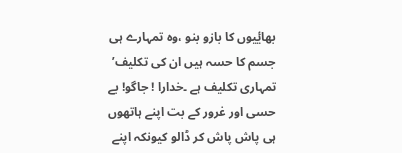بھایٔیوں کا بازو بنو ،وہ تمہارے ہی جسم کا حسہ ہیں ان کی تکلیف’ تمہاری تکلیف ہے ۔خدارا ! جاگو! بے حسی اور غرور کے بت اپنے ہاتھوں ہی پاش پاش کر ڈالو کیونکہ اپنے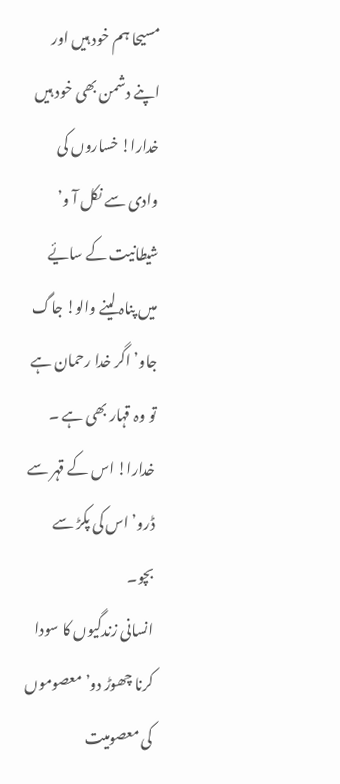مسیحا ہم خود ہیں اور اپنے دشمن بھی خود ہیں خدارا! خساروں کی وادی سے نکل آ و’ شیطانیت کے سایٔے میں پناہ لینے والو! جاگ جاو’ اگر خدا رحمان ہے تو وہ قہار بھی ہے ۔ خدارا! اس کے قہر سے ڈرو’ اس کی پکڑ سے بچو۔
انسانی زندگیوں کا سودا کرنا چھوڑ دو’ معصوموں کی معصومیت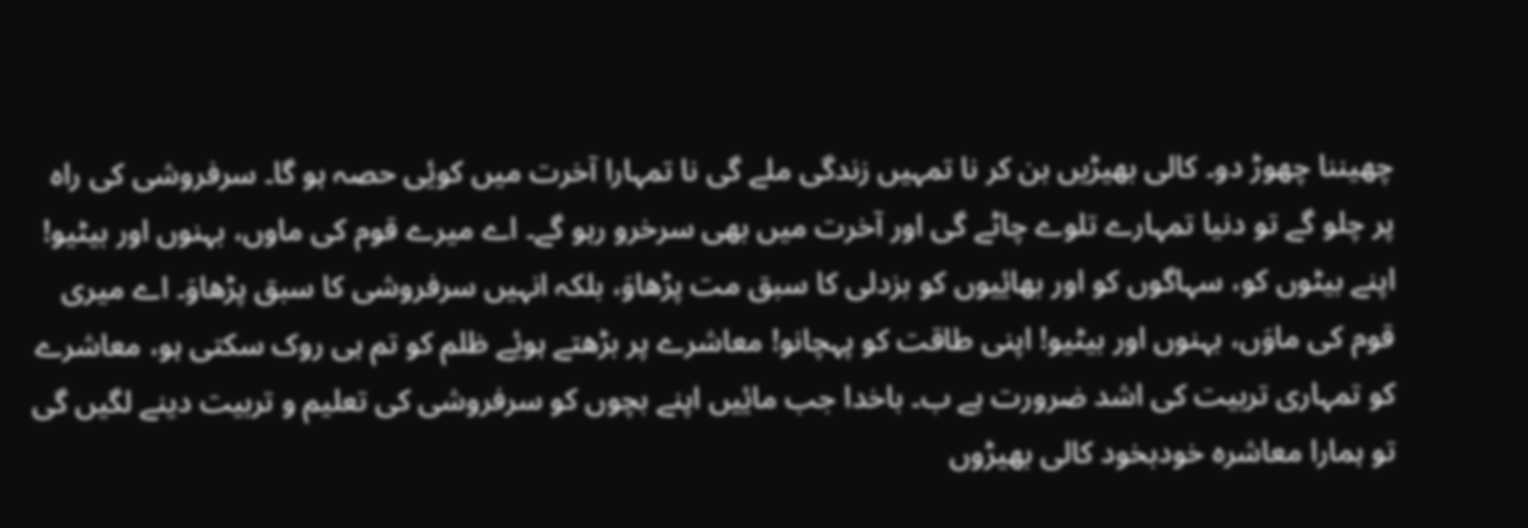چھیننا چھوڑ دو۔ کالی بھیڑیں بن کر نا تمہیں زندگی ملے گی نا تمہارا آخرت میں کویٔی حصہ ہو گا۔ سرفروشی کی راہ پر چلو گے تو دنیا تمہارے تلوے چاٹے گی اور آخرت میں بھی سرخرو رہو گے۔ اے میرے قوم کی ماوں، بہنوں اور بیٹیو! اپنے بیٹوں کو، سہاگوں کو اور بھایٔیوں کو بزدلی کا سبق مت پڑھاوَ، بلکہ انہیں سرفروشی کا سبق پڑھاوَ۔ اے میری قوم کی ماوَں، بہنوں اور بیٹیو! اپنی طاقت کو پہچانو! معاشرے پر بڑھتے ہویٔے ظلم کو تم ہی روک سکتی ہو، معاشرے کو تمہاری تربیت کی اشد ضرورت ہے ب۔ باخدا جب مایٔیں اپنے بچوں کو سرفروشی کی تعلیم و تربیت دینے لگیں گی تو ہمارا معاشرہ خودبخود کالی بھیڑوں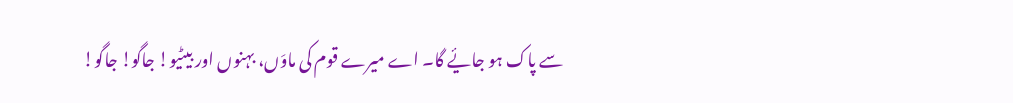سے پاک ہو جایٔے گا۔ اے میرے قوم کی ماوَں، بہنوں اور بیٹیو! جاگو! جاگو!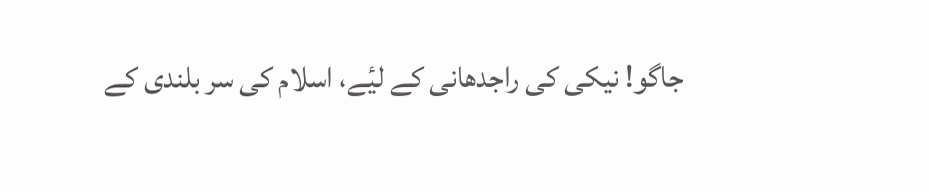جاگو! نیکی کی راجدھانی کے لیٔے، اسلام کی سر بلندی کے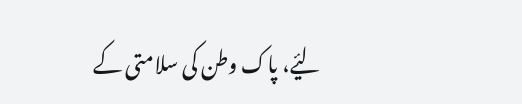لیٔے، پاک وطن کی سلامتی کے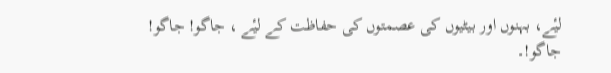لیٔے، بہنوں اور بیٹیوں کی عصمتوں کی حفاظت کے لیٔے ، جاگو! جاگو! جاگو!۔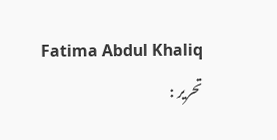Fatima Abdul Khaliq
تحریر :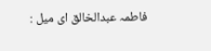فاطمہ عبدالخالق ای میل :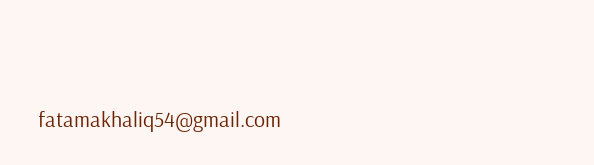fatamakhaliq54@gmail.com